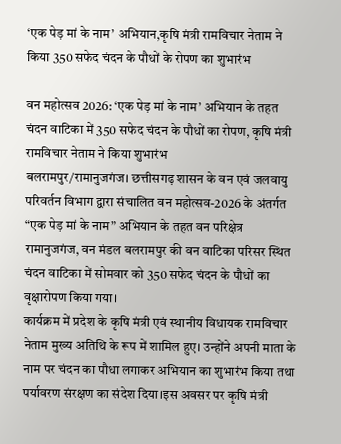‘एक पेड़ मां के नाम’ अभियान,कृषि मंत्री रामविचार नेताम ने किया 350 सफेद चंदन के पौधों के रोपण का शुभारंभ

वन महोत्सव 2026: ‘एक पेड़ मां के नाम’ अभियान के तहत चंदन वाटिका में 350 सफेद चंदन के पौधों का रोपण, कृषि मंत्री रामविचार नेताम ने किया शुभारंभ
बलरामपुर/रामानुजगंज। छत्तीसगढ़ शासन के वन एवं जलवायु परिवर्तन विभाग द्वारा संचालित वन महोत्सव-2026 के अंतर्गत “एक पेड़ मां के नाम” अभियान के तहत वन परिक्षेत्र रामानुजगंज, वन मंडल बलरामपुर की वन वाटिका परिसर स्थित चंदन वाटिका में सोमवार को 350 सफेद चंदन के पौधों का वृक्षारोपण किया गया।
कार्यक्रम में प्रदेश के कृषि मंत्री एवं स्थानीय विधायक रामविचार नेताम मुख्य अतिथि के रूप में शामिल हुए। उन्होंने अपनी माता के नाम पर चंदन का पौधा लगाकर अभियान का शुभारंभ किया तथा पर्यावरण संरक्षण का संदेश दिया।इस अवसर पर कृषि मंत्री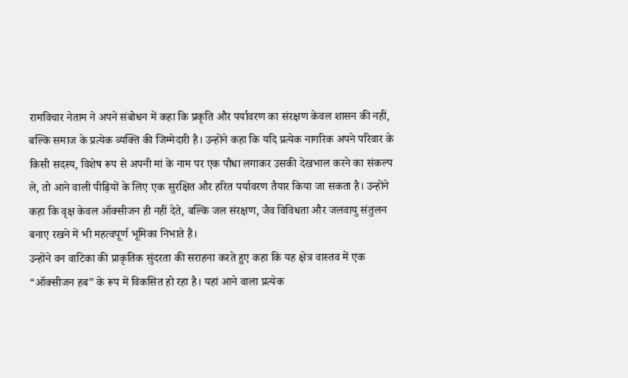रामविचार नेताम ने अपने संबोधन में कहा कि प्रकृति और पर्यावरण का संरक्षण केवल शासन की नहीं, बल्कि समाज के प्रत्येक व्यक्ति की जिम्मेदारी है। उन्होंने कहा कि यदि प्रत्येक नागरिक अपने परिवार के किसी सदस्य, विशेष रूप से अपनी मां के नाम पर एक पौधा लगाकर उसकी देखभाल करने का संकल्प ले, तो आने वाली पीढ़ियों के लिए एक सुरक्षित और हरित पर्यावरण तैयार किया जा सकता है। उन्होंने कहा कि वृक्ष केवल ऑक्सीजन ही नहीं देते, बल्कि जल संरक्षण, जैव विविधता और जलवायु संतुलन बनाए रखने में भी महत्वपूर्ण भूमिका निभाते हैं।
उन्होंने वन वाटिका की प्राकृतिक सुंदरता की सराहना करते हुए कहा कि यह क्षेत्र वास्तव में एक “ऑक्सीजन हब” के रूप में विकसित हो रहा है। यहां आने वाला प्रत्येक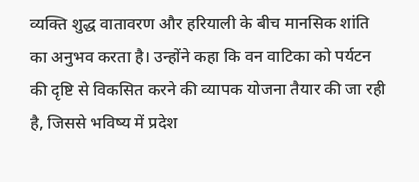व्यक्ति शुद्ध वातावरण और हरियाली के बीच मानसिक शांति का अनुभव करता है। उन्होंने कहा कि वन वाटिका को पर्यटन की दृष्टि से विकसित करने की व्यापक योजना तैयार की जा रही है, जिससे भविष्य में प्रदेश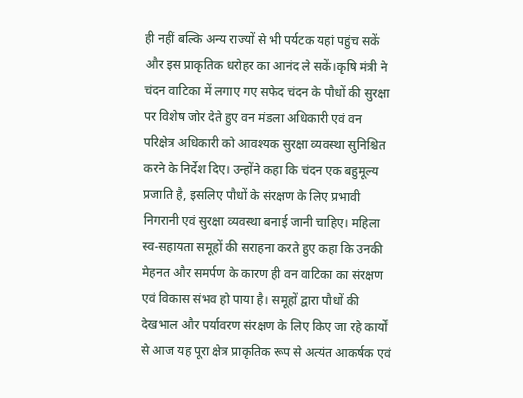ही नहीं बल्कि अन्य राज्यों से भी पर्यटक यहां पहुंच सकें और इस प्राकृतिक धरोहर का आनंद ले सकें।कृषि मंत्री ने चंदन वाटिका में लगाए गए सफेद चंदन के पौधों की सुरक्षा पर विशेष जोर देते हुए वन मंडला अधिकारी एवं वन परिक्षेत्र अधिकारी को आवश्यक सुरक्षा व्यवस्था सुनिश्चित करने के निर्देश दिए। उन्होंने कहा कि चंदन एक बहुमूल्य प्रजाति है, इसलिए पौधों के संरक्षण के लिए प्रभावी निगरानी एवं सुरक्षा व्यवस्था बनाई जानी चाहिए। महिला स्व-सहायता समूहों की सराहना करते हुए कहा कि उनकी मेहनत और समर्पण के कारण ही वन वाटिका का संरक्षण एवं विकास संभव हो पाया है। समूहों द्वारा पौधों की देखभाल और पर्यावरण संरक्षण के लिए किए जा रहे कार्यों से आज यह पूरा क्षेत्र प्राकृतिक रूप से अत्यंत आकर्षक एवं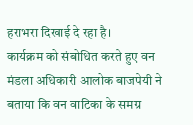हराभरा दिखाई दे रहा है।
कार्यक्रम को संबोधित करते हुए वन मंडला अधिकारी आलोक बाजपेयी ने बताया कि वन वाटिका के समग्र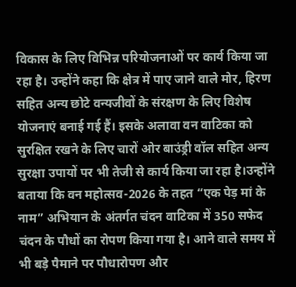विकास के लिए विभिन्न परियोजनाओं पर कार्य किया जा रहा है। उन्होंने कहा कि क्षेत्र में पाए जाने वाले मोर, हिरण सहित अन्य छोटे वन्यजीवों के संरक्षण के लिए विशेष योजनाएं बनाई गई हैं। इसके अलावा वन वाटिका को सुरक्षित रखने के लिए चारों ओर बाउंड्री वॉल सहित अन्य सुरक्षा उपायों पर भी तेजी से कार्य किया जा रहा है।उन्होंने बताया कि वन महोत्सव-2026 के तहत “एक पेड़ मां के नाम” अभियान के अंतर्गत चंदन वाटिका में 350 सफेद चंदन के पौधों का रोपण किया गया है। आने वाले समय में भी बड़े पैमाने पर पौधारोपण और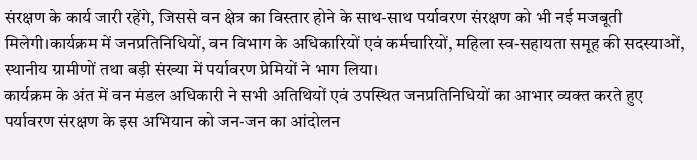संरक्षण के कार्य जारी रहेंगे, जिससे वन क्षेत्र का विस्तार होने के साथ-साथ पर्यावरण संरक्षण को भी नई मजबूती मिलेगी।कार्यक्रम में जनप्रतिनिधियों, वन विभाग के अधिकारियों एवं कर्मचारियों, महिला स्व-सहायता समूह की सदस्याओं, स्थानीय ग्रामीणों तथा बड़ी संख्या में पर्यावरण प्रेमियों ने भाग लिया।
कार्यक्रम के अंत में वन मंडल अधिकारी ने सभी अतिथियों एवं उपस्थित जनप्रतिनिधियों का आभार व्यक्त करते हुए पर्यावरण संरक्षण के इस अभियान को जन-जन का आंदोलन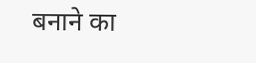बनाने का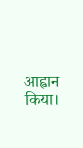आह्वान किया।